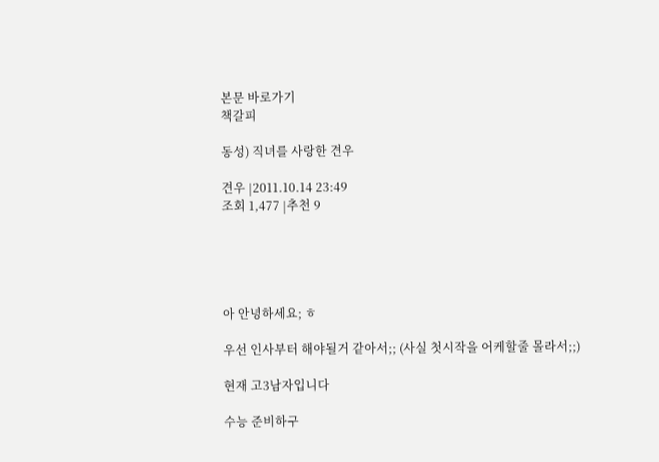본문 바로가기
책갈피

동성) 직녀를 사랑한 견우

견우 |2011.10.14 23:49
조회 1,477 |추천 9





아 안녕하세요; ㅎ

우선 인사부터 해야될거 같아서;; (사실 첫시작을 어케할줄 몰라서;;)

현재 고3남자입니다

수능 준비하구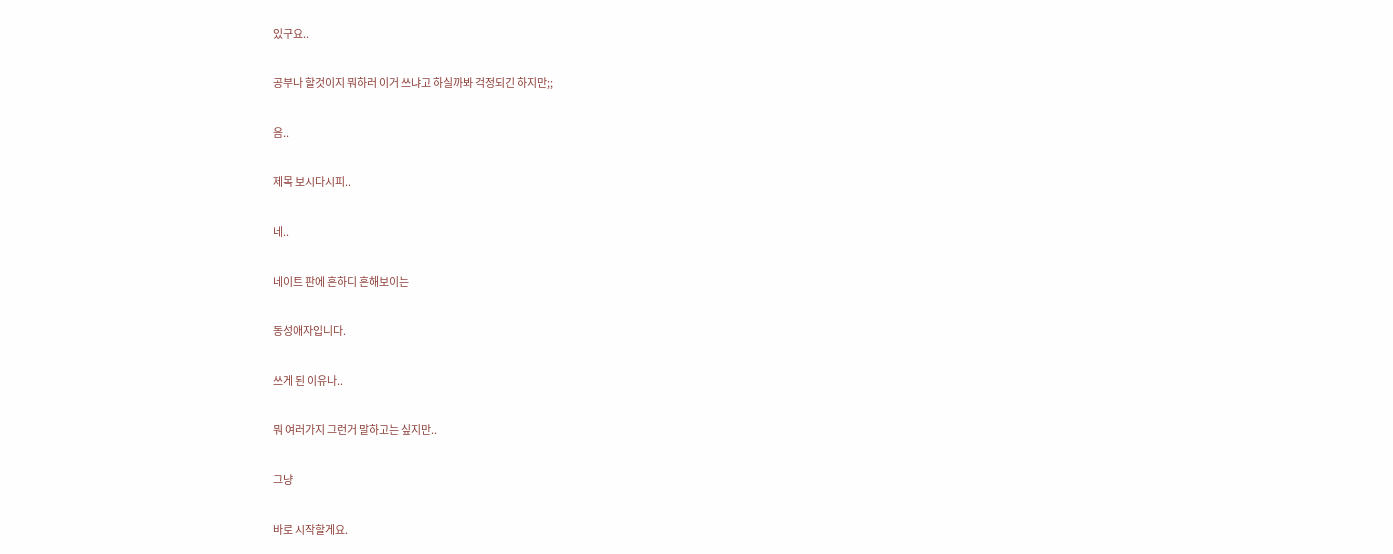있구요..

공부나 할것이지 뭐하러 이거 쓰냐고 하실까봐 걱정되긴 하지만;;

음..

제목 보시다시피..

네..

네이트 판에 흔하디 흔해보이는

동성애자입니다.

쓰게 된 이유나..

뭐 여러가지 그런거 말하고는 싶지만..

그냥

바로 시작할게요.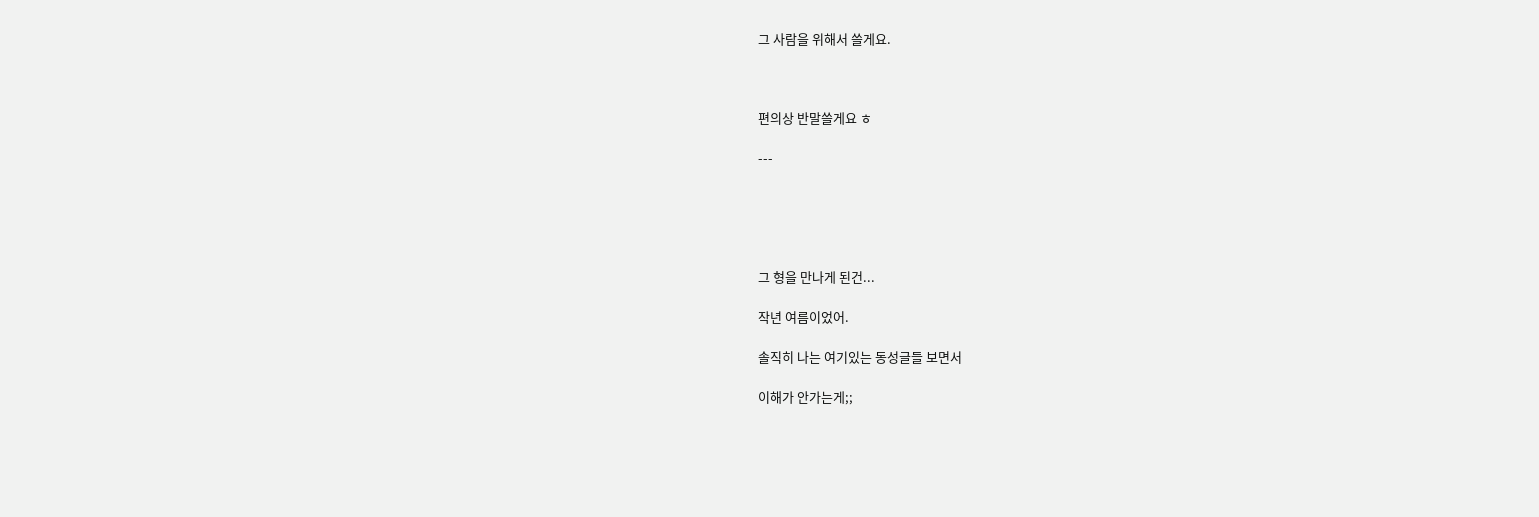그 사람을 위해서 쓸게요.



편의상 반말쓸게요 ㅎ

---





그 형을 만나게 된건...

작년 여름이었어.

솔직히 나는 여기있는 동성글들 보면서

이해가 안가는게;;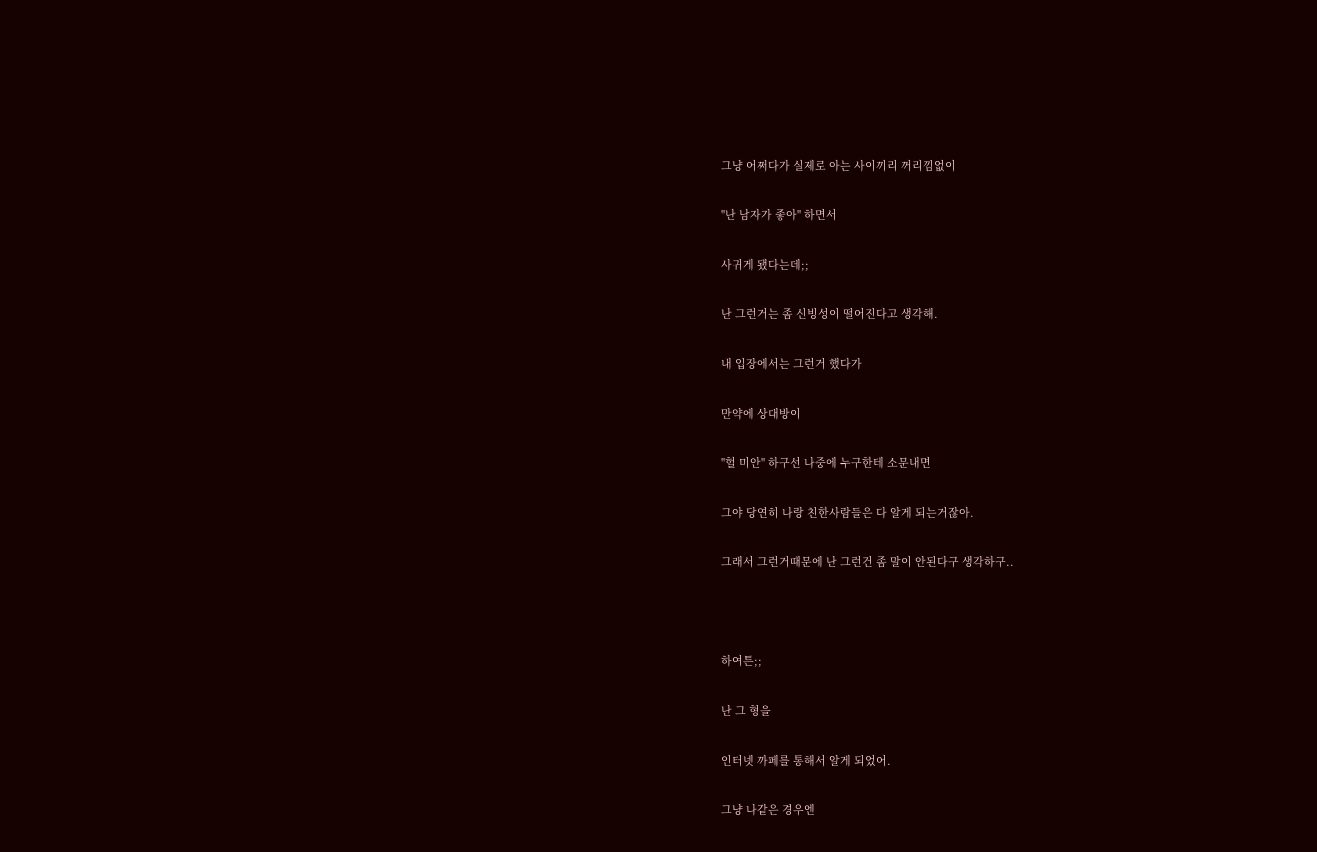그냥 어쩌다가 실제로 아는 사이끼리 꺼리낌없이

"난 남자가 좋아" 하면서

사귀게 됐다는데;;

난 그런거는 좀 신빙성이 떨어진다고 생각해.

내 입장에서는 그런거 했다가

만약에 상대방이

"헐 미안" 하구선 나중에 누구한테 소문내면

그야 당연히 나랑 친한사람들은 다 알게 되는거잖아.

그래서 그런거때문에 난 그런건 좀 말이 안된다구 생각하구..



하여튼;;

난 그 형을

인터넷 까페를 통해서 알게 되었어.

그냥 나같은 경우엔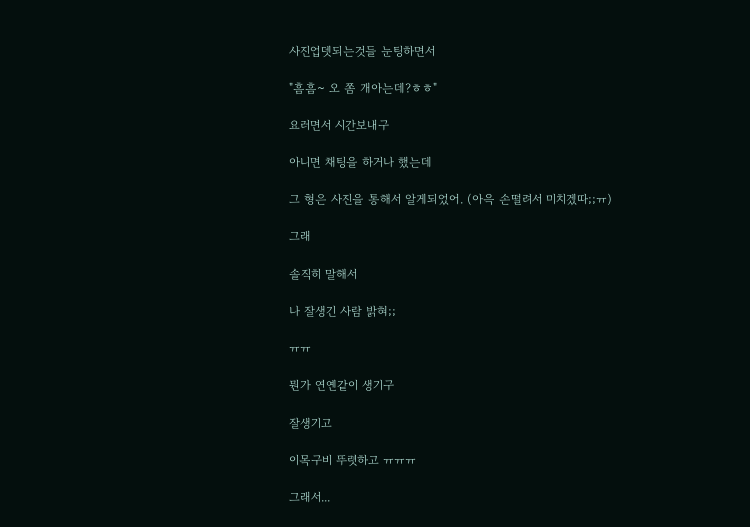사진업뎃되는것들 눈팅하면서

"흠흠~ 오 쫌 개아는데?ㅎㅎ"

요러면서 시간보내구

아니면 채팅을 하거나 했는데

그 형은 사진을 통해서 알게되었어. (아윽 손떨려서 미치겠따;;ㅠ)

그래

솔직히 말해서

나 잘생긴 사람 밝혀;;

ㅠㅠ

뭔가 연옌같이 생기구

잘생기고

이목구비 뚜렷하고 ㅠㅠㅠ

그래서...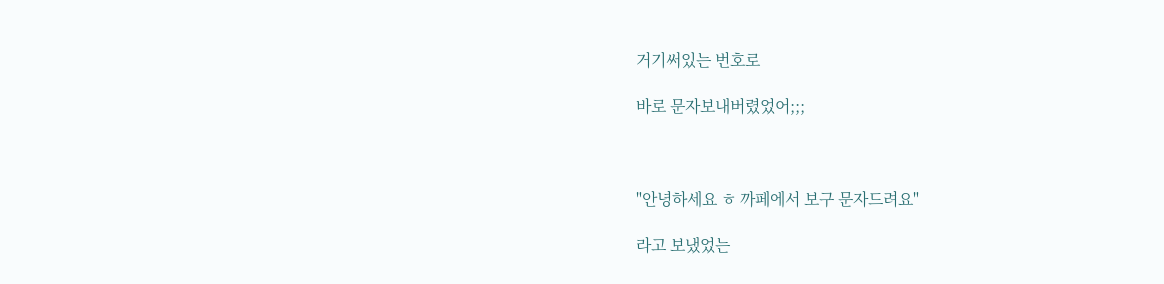거기써있는 번호로

바로 문자보내버렸었어;;;



"안녕하세요 ㅎ 까페에서 보구 문자드려요"

라고 보냈었는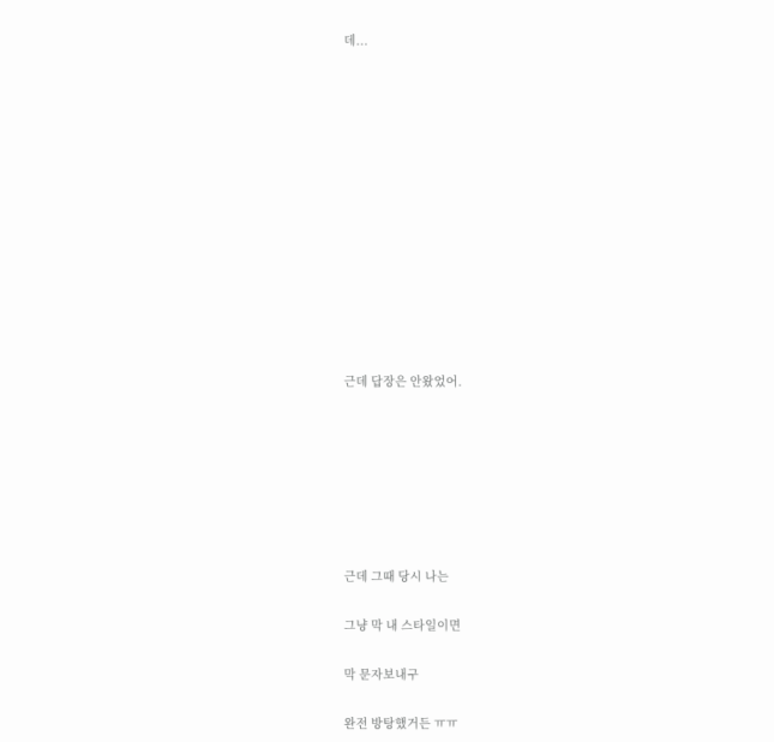데...













근데 답장은 안왔었어.







근데 그때 당시 나는

그냥 막 내 스타일이면

막 문자보내구

완전 방탕했거든 ㅠㅠ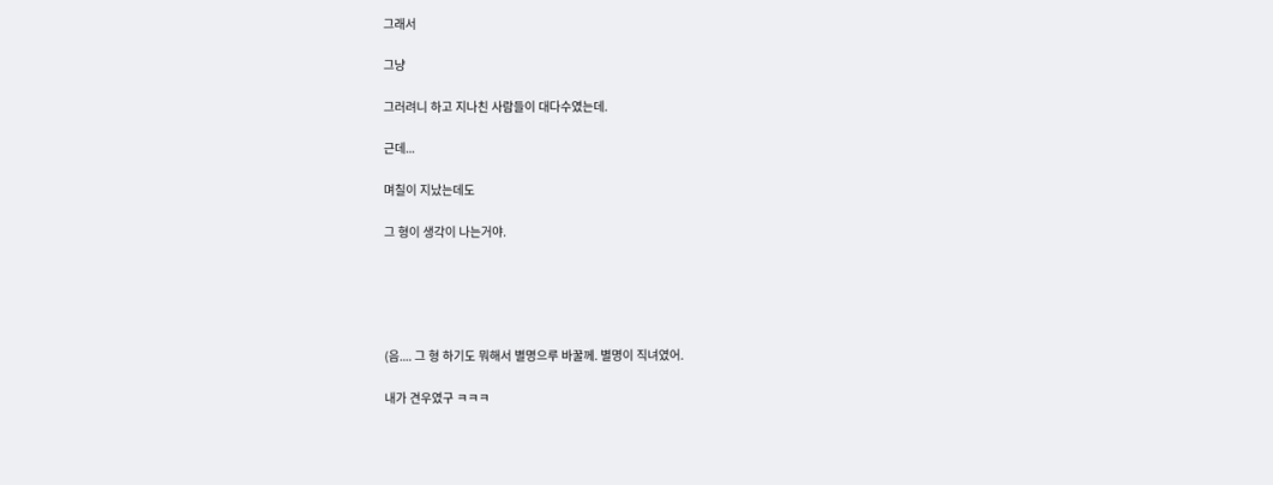그래서

그냥

그러려니 하고 지나친 사람들이 대다수였는데.

근데...

며칠이 지났는데도

그 형이 생각이 나는거야.





(음.... 그 형 하기도 뭐해서 별명으루 바꿀께. 별명이 직녀였어.

내가 견우였구 ㅋㅋㅋ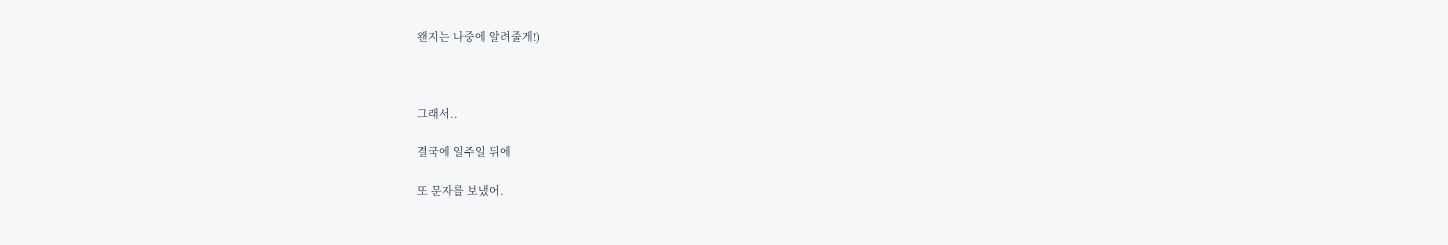왠지는 나중에 알려줄게!)



그래서..

결국에 일주일 뒤에

또 문자를 보냈어.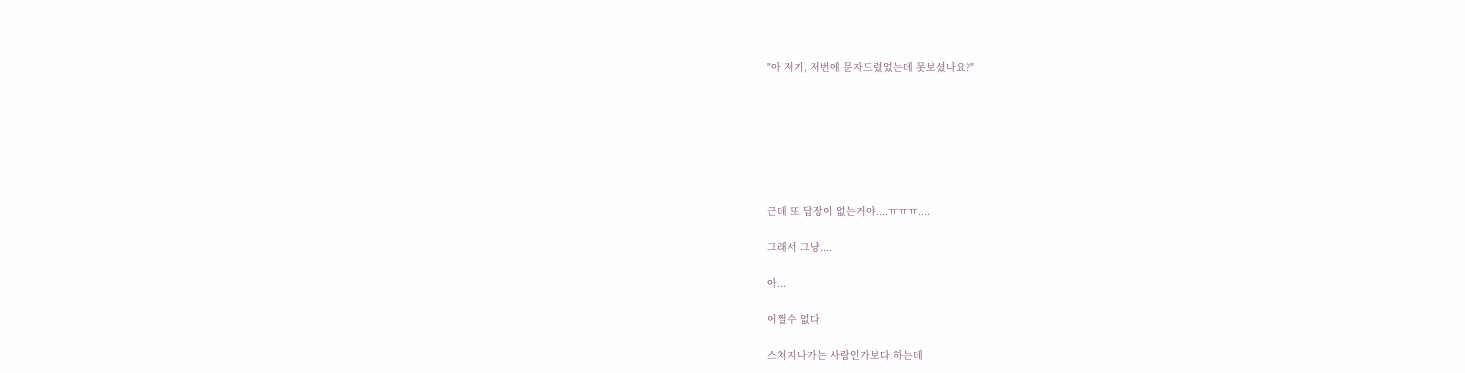"아 저기, 저번에 문자드렸었는데 못보셨나요?"







근데 또 답장이 없는거야....ㅠㅠㅠ....

그래서 그냥....

아...

어쩔수 없다

스쳐지나가는 사람인가보다 하는데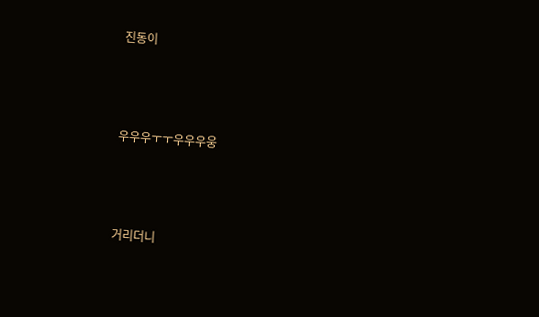진동이



우우우ㅜㅜ우우우웅



거리더니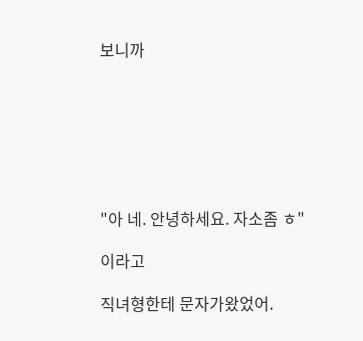보니까







"아 네. 안녕하세요. 자소좀 ㅎ"

이라고

직녀형한테 문자가왔었어.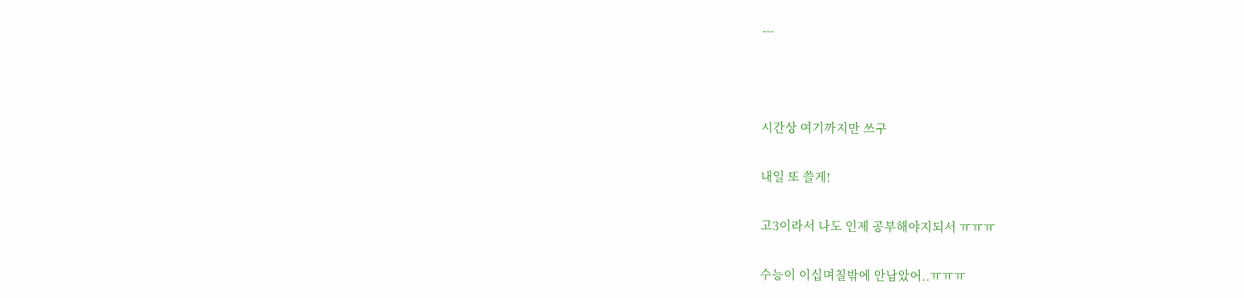---



시간상 여기까지만 쓰구

내일 또 쓸게!

고3이라서 나도 인제 공부해야지되서 ㅠㅠㅠ

수능이 이십며칠밖에 안남았어..ㅠㅠㅠ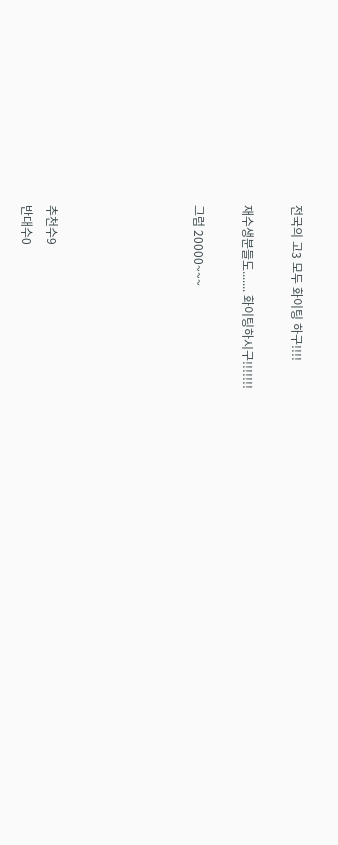전국의 고3 모두 화이팅 하구!!!!

재수생분들도....... 화이팅하시구!!!!!!!

그럼 20000~~~





추천수9
반대수0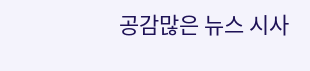공감많은 뉴스 시사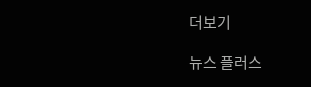더보기

뉴스 플러스